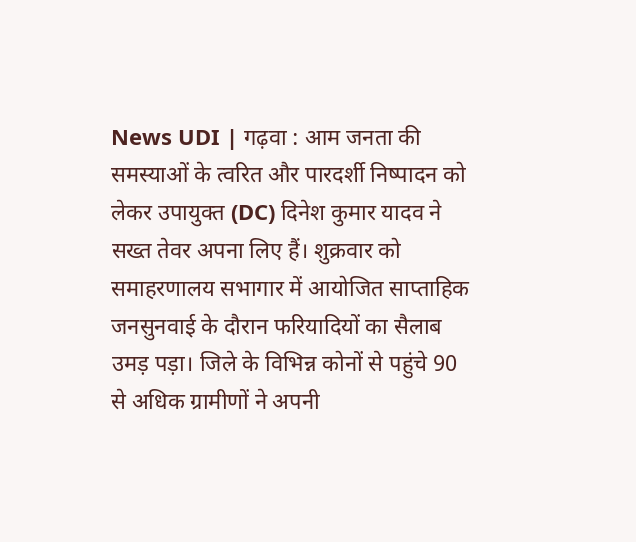News UDI | गढ़वा : आम जनता की समस्याओं के त्वरित और पारदर्शी निष्पादन को लेकर उपायुक्त (DC) दिनेश कुमार यादव ने सख्त तेवर अपना लिए हैं। शुक्रवार को समाहरणालय सभागार में आयोजित साप्ताहिक जनसुनवाई के दौरान फरियादियों का सैलाब उमड़ पड़ा। जिले के विभिन्न कोनों से पहुंचे 90 से अधिक ग्रामीणों ने अपनी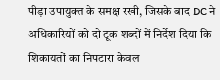पीड़ा उपायुक्त के समक्ष रखी, जिसके बाद DC ने अधिकारियों को दो टूक शब्दों में निर्देश दिया कि शिकायतों का निपटारा केवल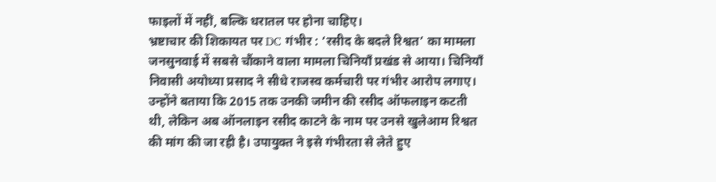फाइलों में नहीं, बल्कि धरातल पर होना चाहिए।
भ्रष्टाचार की शिकायत पर DC गंभीर : ‘रसीद के बदले रिश्वत’ का मामला
जनसुनवाई में सबसे चौंकाने वाला मामला चिनियाँ प्रखंड से आया। चिनियाँ निवासी अयोध्या प्रसाद ने सीधे राजस्व कर्मचारी पर गंभीर आरोप लगाए। उन्होंने बताया कि 2015 तक उनकी जमीन की रसीद ऑफलाइन कटती थी, लेकिन अब ऑनलाइन रसीद काटने के नाम पर उनसे खुलेआम रिश्वत की मांग की जा रही है। उपायुक्त ने इसे गंभीरता से लेते हुए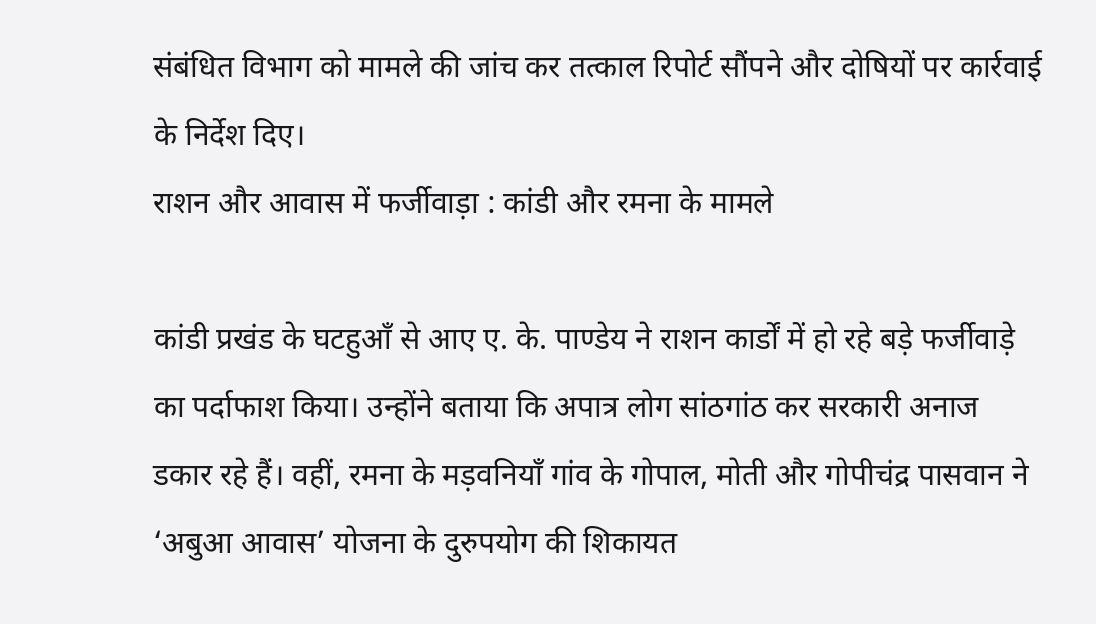संबंधित विभाग को मामले की जांच कर तत्काल रिपोर्ट सौंपने और दोषियों पर कार्रवाई के निर्देश दिए।
राशन और आवास में फर्जीवाड़ा : कांडी और रमना के मामले

कांडी प्रखंड के घटहुआँ से आए ए. के. पाण्डेय ने राशन कार्डों में हो रहे बड़े फर्जीवाड़े का पर्दाफाश किया। उन्होंने बताया कि अपात्र लोग सांठगांठ कर सरकारी अनाज डकार रहे हैं। वहीं, रमना के मड़वनियाँ गांव के गोपाल, मोती और गोपीचंद्र पासवान ने ‘अबुआ आवास’ योजना के दुरुपयोग की शिकायत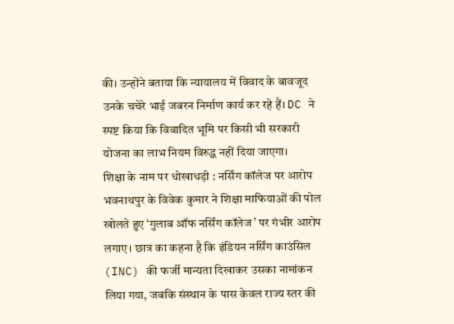की। उन्होंने बताया कि न्यायालय में विवाद के बावजूद उनके चचेरे भाई जबरन निर्माण कार्य कर रहे हैं। DC ने स्पष्ट किया कि विवादित भूमि पर किसी भी सरकारी योजना का लाभ नियम विरुद्ध नहीं दिया जाएगा।
शिक्षा के नाम पर धोखाधड़ी : नर्सिंग कॉलेज पर आरोप
भवनाथपुर के विवेक कुमार ने शिक्षा माफियाओं की पोल खोलते हुए ‘गुलाब ऑफ नर्सिंग कॉलेज’ पर गंभीर आरोप लगाए। छात्र का कहना है कि इंडियन नर्सिंग काउंसिल (INC) की फर्जी मान्यता दिखाकर उसका नामांकन लिया गया, जबकि संस्थान के पास केवल राज्य स्तर की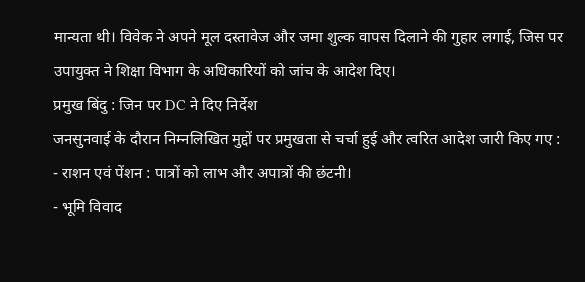मान्यता थी। विवेक ने अपने मूल दस्तावेज और जमा शुल्क वापस दिलाने की गुहार लगाई, जिस पर उपायुक्त ने शिक्षा विभाग के अधिकारियों को जांच के आदेश दिए।
प्रमुख बिंदु : जिन पर DC ने दिए निर्देश
जनसुनवाई के दौरान निम्नलिखित मुद्दों पर प्रमुखता से चर्चा हुई और त्वरित आदेश जारी किए गए :
- राशन एवं पेंशन : पात्रों को लाभ और अपात्रों की छंटनी।
- भूमि विवाद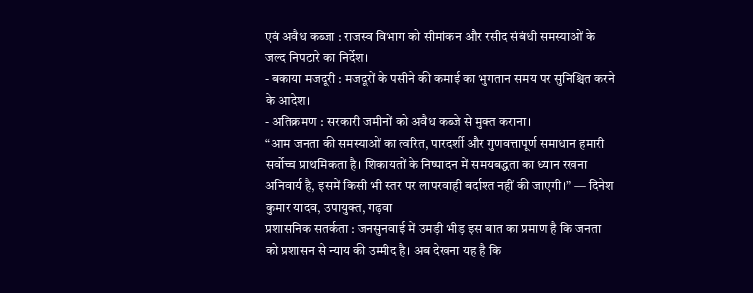एवं अवैध कब्जा : राजस्व विभाग को सीमांकन और रसीद संबंधी समस्याओं के जल्द निपटारे का निर्देश।
- बकाया मजदूरी : मजदूरों के पसीने की कमाई का भुगतान समय पर सुनिश्चित करने के आदेश।
- अतिक्रमण : सरकारी जमीनों को अवैध कब्जे से मुक्त कराना।
“आम जनता की समस्याओं का त्वरित, पारदर्शी और गुणवत्तापूर्ण समाधान हमारी सर्वोच्च प्राथमिकता है। शिकायतों के निष्पादन में समयबद्धता का ध्यान रखना अनिवार्य है, इसमें किसी भी स्तर पर लापरवाही बर्दाश्त नहीं की जाएगी।” — दिनेश कुमार यादव, उपायुक्त, गढ़वा
प्रशासनिक सतर्कता : जनसुनवाई में उमड़ी भीड़ इस बात का प्रमाण है कि जनता को प्रशासन से न्याय की उम्मीद है। अब देखना यह है कि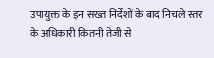उपायुक्त के इन सख्त निर्देशों के बाद निचले स्तर के अधिकारी कितनी तेजी से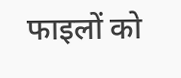फाइलों को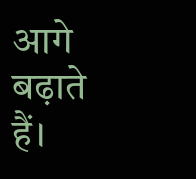आगे बढ़ाते हैं।